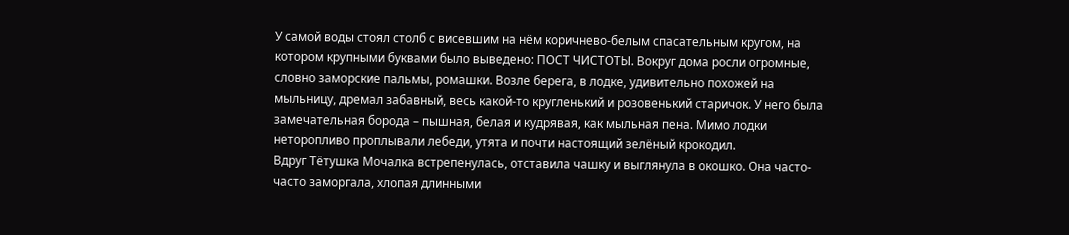У самой воды стоял столб с висевшим на нём коричнево-белым спасательным кругом, на котором крупными буквами было выведено: ПОСТ ЧИСТОТЫ. Вокруг дома росли огромные, словно заморские пальмы, ромашки. Возле берега, в лодке, удивительно похожей на мыльницу, дремал забавный, весь какой-то кругленький и розовенький старичок. У него была замечательная борода – пышная, белая и кудрявая, как мыльная пена. Мимо лодки неторопливо проплывали лебеди, утята и почти настоящий зелёный крокодил.
Вдруг Тётушка Мочалка встрепенулась, отставила чашку и выглянула в окошко. Она часто-часто заморгала, хлопая длинными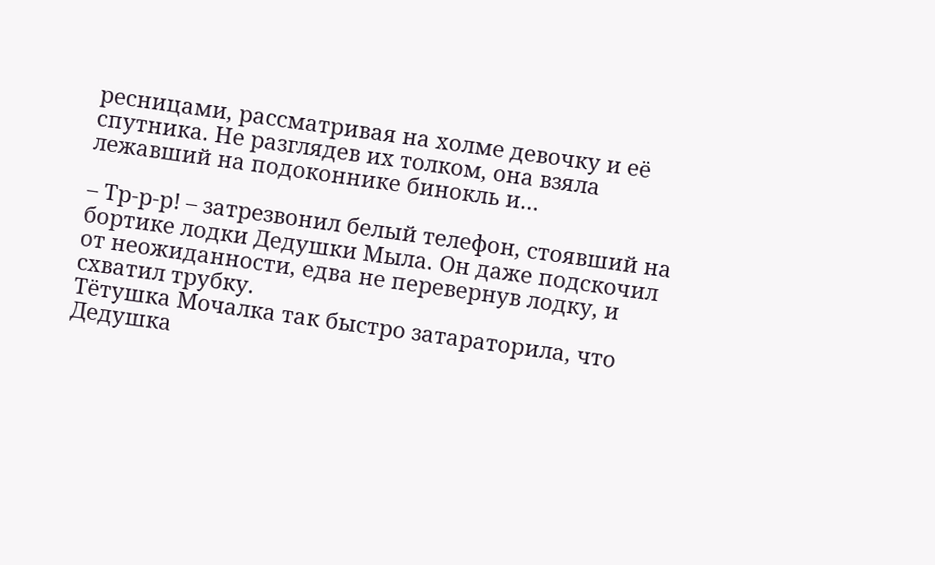ресницами, рассматривая на холме девочку и её спутника. Не разглядев их толком, она взяла лежавший на подоконнике бинокль и…

– Тр-р-р! – затрезвонил белый телефон, стоявший на бортике лодки Дедушки Мыла. Он даже подскочил от неожиданности, едва не перевернув лодку, и схватил трубку.
Тётушка Мочалка так быстро затараторила, что Дедушка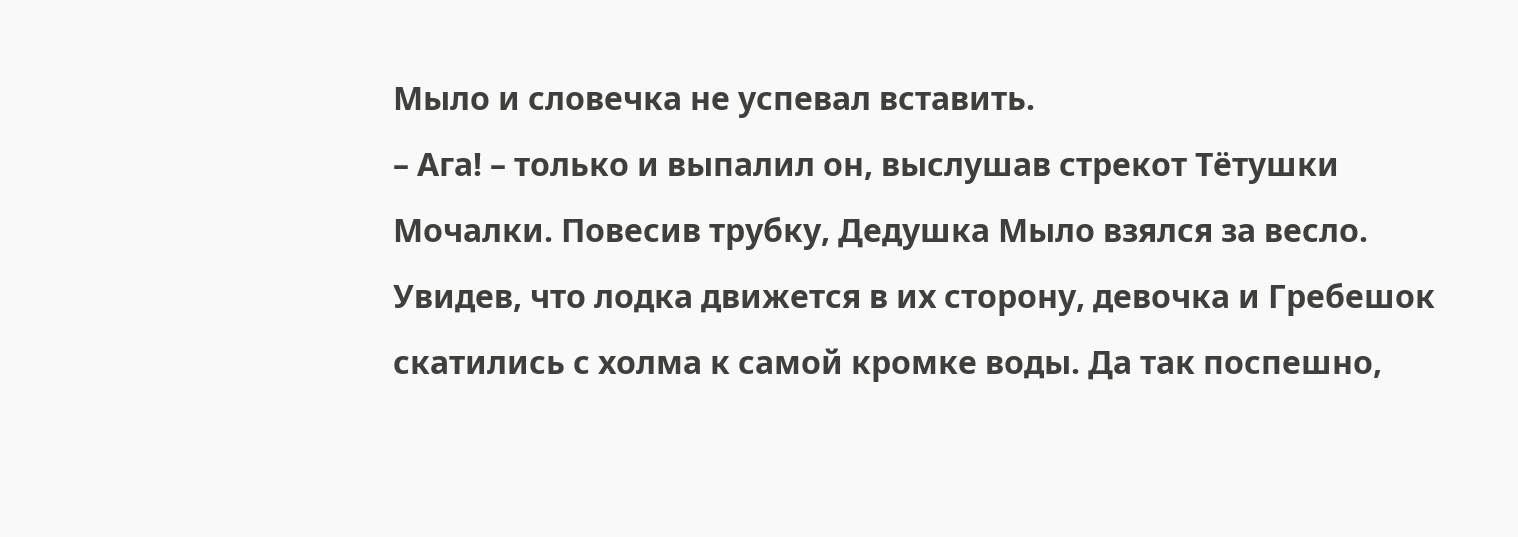Мыло и словечка не успевал вставить.
– Ага! – только и выпалил он, выслушав стрекот Тётушки Мочалки. Повесив трубку, Дедушка Мыло взялся за весло.
Увидев, что лодка движется в их сторону, девочка и Гребешок скатились с холма к самой кромке воды. Да так поспешно,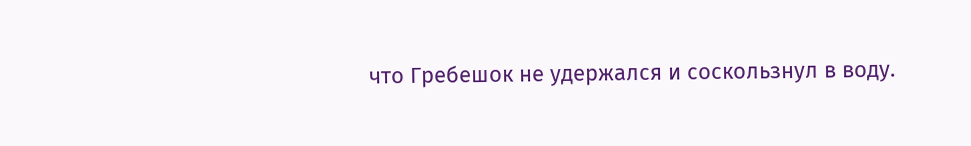что Гребешок не удержался и соскользнул в воду.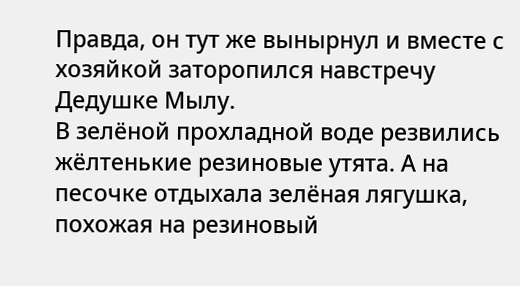Правда, он тут же вынырнул и вместе с хозяйкой заторопился навстречу Дедушке Мылу.
В зелёной прохладной воде резвились жёлтенькие резиновые утята. А на песочке отдыхала зелёная лягушка, похожая на резиновый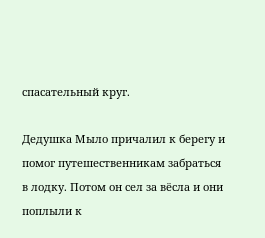спасательный круг.

Дедушка Мыло причалил к берегу и помог путешественникам забраться в лодку. Потом он сел за вёсла и они поплыли к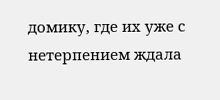домику, где их уже с нетерпением ждала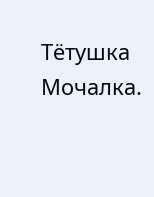Тётушка Мочалка.